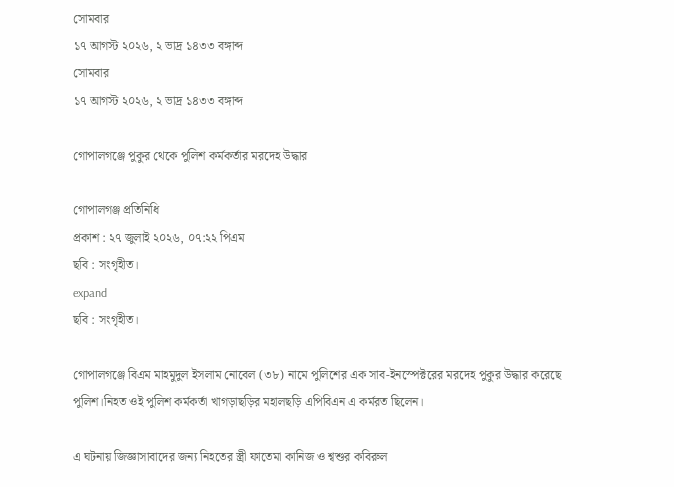সোমবার
১৭ আগস্ট ২০২৬, ২ ভাদ্র ১৪৩৩ বঙ্গাব্দ
সোমবার
১৭ আগস্ট ২০২৬, ২ ভাদ্র ১৪৩৩ বঙ্গাব্দ

গোপালগঞ্জে পুকুর থেকে পুলিশ কর্মকর্তার মরদেহ উদ্ধার

গোপালগঞ্জ প্রতিনিধি
প্রকাশ : ২৭ জুলাই ২০২৬, ০৭:২২ পিএম
ছবি : সংগৃহীত।
expand
ছবি : সংগৃহীত।

গোপালগঞ্জে বিএম মাহমুদুল ইসলাম নোবেল (৩৮) নামে পুলিশের এক সাব-ইনস্পেক্টরের মরদেহ পুকুর উদ্ধার করেছে পুলিশ।নিহত ওই পুলিশ কর্মকর্তা খাগড়াছড়ির মহালছড়ি এপিবিএন এ কর্মরত ছিলেন।

এ ঘটনায় জিজ্ঞাসাবাদের জন্য নিহতের স্ত্রী ফাতেমা কানিজ ও শ্বশুর কবিরুল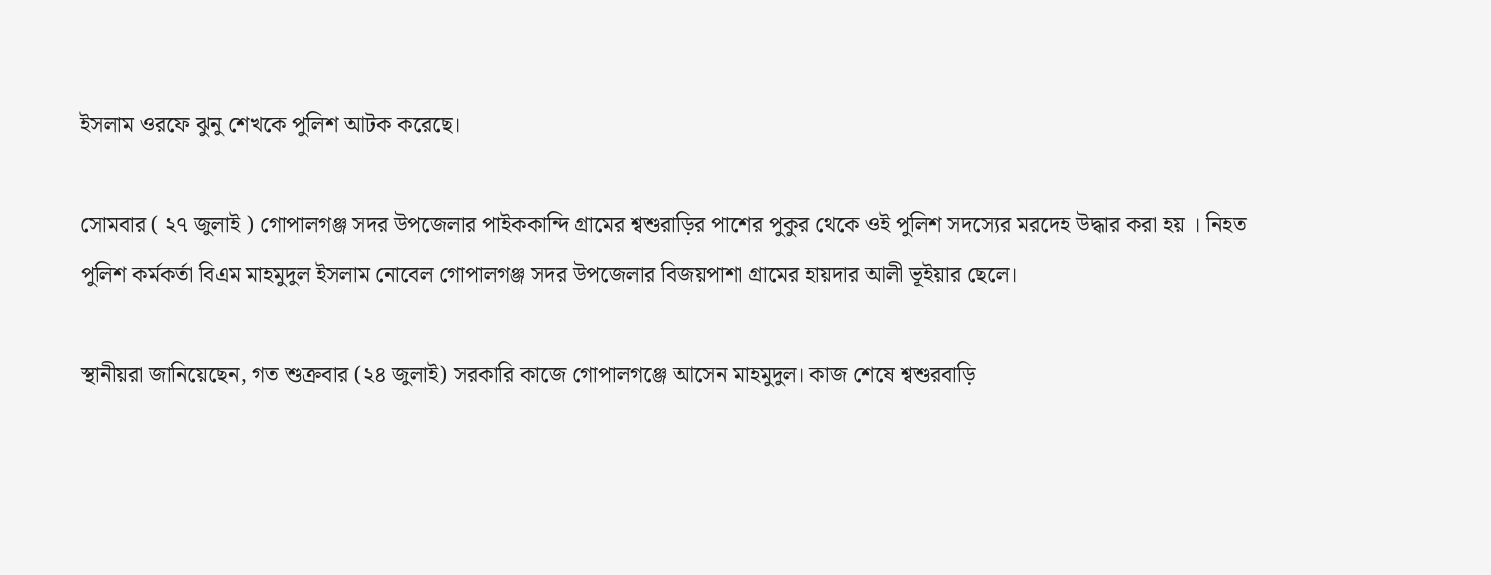ইসলাম ওরফে ঝুনু শেখকে পুলিশ আটক করেছে।

সোমবার ( ২৭ জুলাই ) গোপালগঞ্জ সদর উপজেলার পাইককান্দি গ্রামের শ্বশুরাড়ির পাশের পুকুর থেকে ওই পুলিশ সদস্যের মরদেহ উদ্ধার করা হয় । নিহত পুলিশ কর্মকর্তা বিএম মাহমুদুল ইসলাম নোবেল গোপালগঞ্জ সদর উপজেলার বিজয়পাশা গ্রামের হায়দার আলী ভূইয়ার ছেলে।

স্থানীয়রা জানিয়েছেন, গত শুক্রবার (২৪ জুলাই) সরকারি কাজে গোপালগঞ্জে আসেন মাহমুদুল। কাজ শেষে শ্বশুরবাড়ি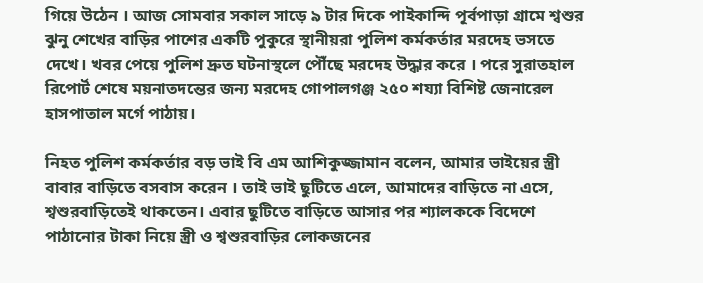গিয়ে উঠেন । আজ সোমবার সকাল সাড়ে ৯ টার দিকে পাইকান্দি পূর্বপাড়া গ্রামে শ্বশুর ঝুনু শেখের বাড়ির পাশের একটি পুকুরে স্থানীয়রা পুলিশ কর্মকর্তার মরদেহ ভসতে দেখে। খবর পেয়ে পুলিশ দ্রুত ঘটনাস্থলে পৌঁছে মরদেহ উদ্ধার করে । পরে সুরাতহাল রিপোর্ট শেষে ময়নাতদন্তের জন্য মরদেহ গোপালগঞ্জ ২৫০ শয্যা বিশিষ্ট জেনারেল হাসপাতাল মর্গে পাঠায়।

নিহত পুলিশ কর্মকর্তার বড় ভাই বি এম আশিকুজ্জামান বলেন, আমার ভাইয়ের স্ত্রী বাবার বাড়িতে বসবাস করেন । তাই ভাই ছুটিতে এলে, আমাদের বাড়িতে না এসে, শ্বশুরবাড়িতেই থাকতেন। এবার ছুটিতে বাড়িতে আসার পর শ্যালককে বিদেশে পাঠানোর টাকা নিয়ে স্ত্রী ও শ্বশুরবাড়ির লোকজনের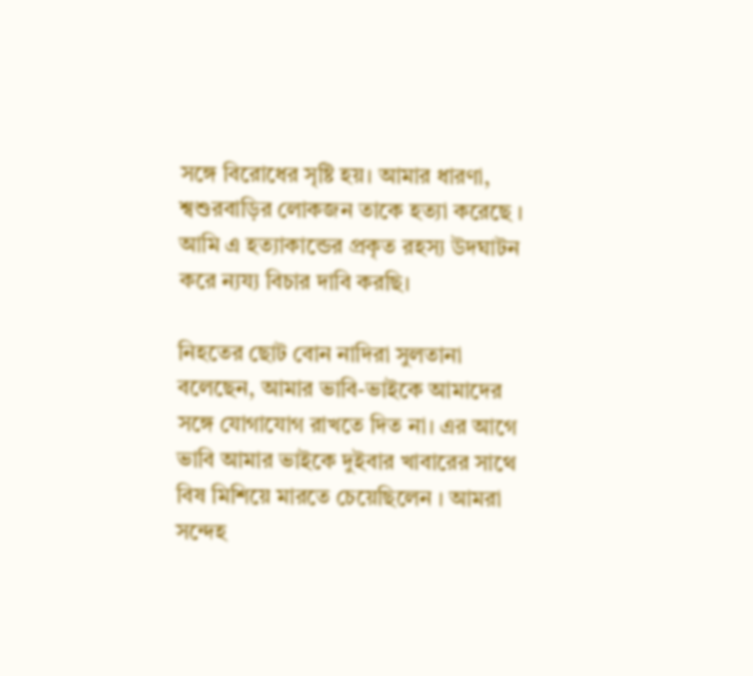সঙ্গে বিরোধের সৃষ্টি হয়। আমার ধারণা, শ্বশুরবাড়ির লোকজন তাকে হত্যা করেছে । আমি এ হত্যাকান্ডের প্রকৃত রহস্য উদঘাটন করে ন্যয্য বিচার দাবি করছি।

নিহতের ছোট বোন নাদিরা সুলতানা বলেছেন, আমার ভাবি-ভাইকে আমাদের সঙ্গে যোগাযোগ রাখতে দিত না। এর আগে ভাবি আমার ভাইকে দুইবার খাবারের সাথে বিষ মিশিয়ে মারতে চেয়েছিলেন । আমরা সন্দেহ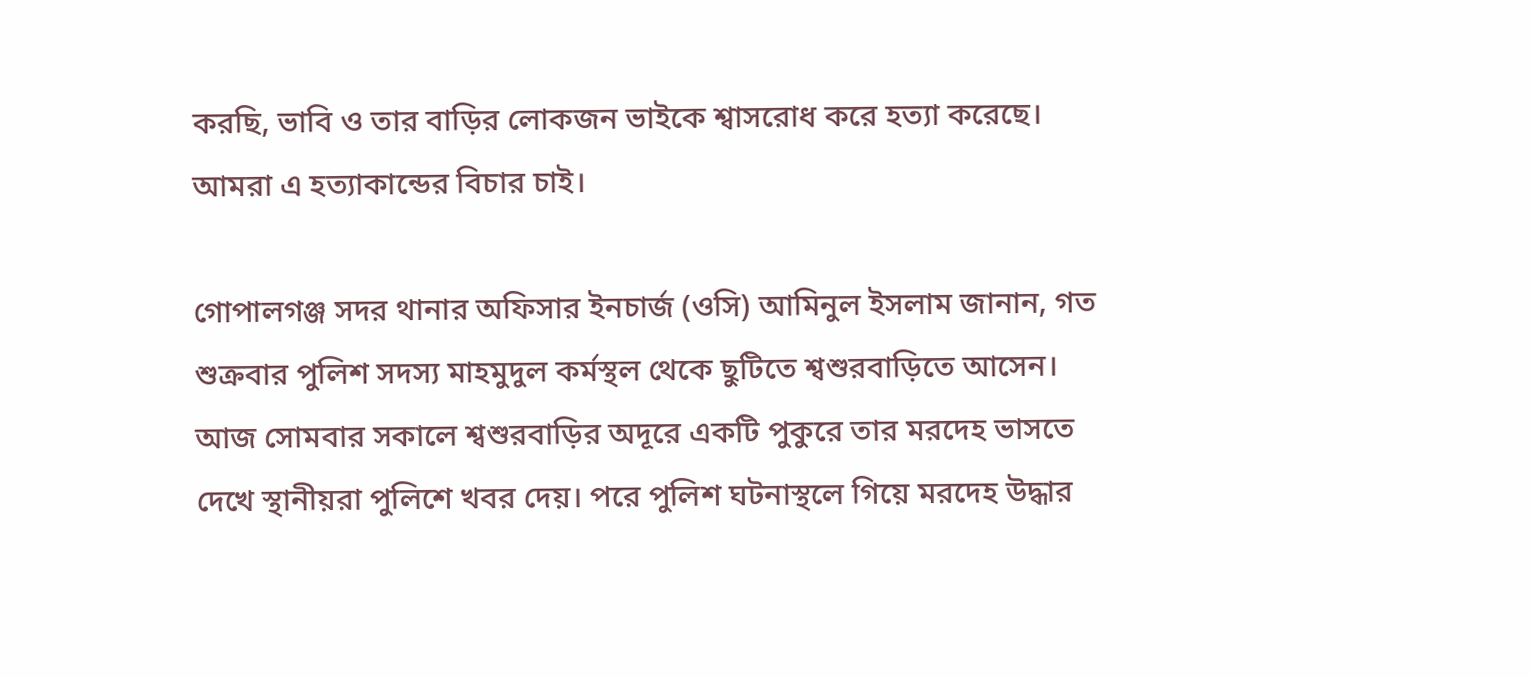করছি, ভাবি ও তার বাড়ির লোকজন ভাইকে শ্বাসরোধ করে হত্যা করেছে। আমরা এ হত্যাকান্ডের বিচার চাই।

গোপালগঞ্জ সদর থানার অফিসার ইনচার্জ (ওসি) আমিনুল ইসলাম জানান, গত শুক্রবার পুলিশ সদস্য মাহমুদুল কর্মস্থল থেকে ছুটিতে শ্বশুরবাড়িতে আসেন। আজ সোমবার সকালে শ্বশুরবাড়ির অদূরে একটি পুকুরে তার মরদেহ ভাসতে দেখে স্থানীয়রা পুলিশে খবর দেয়। পরে পুলিশ ঘটনাস্থলে গিয়ে মরদেহ উদ্ধার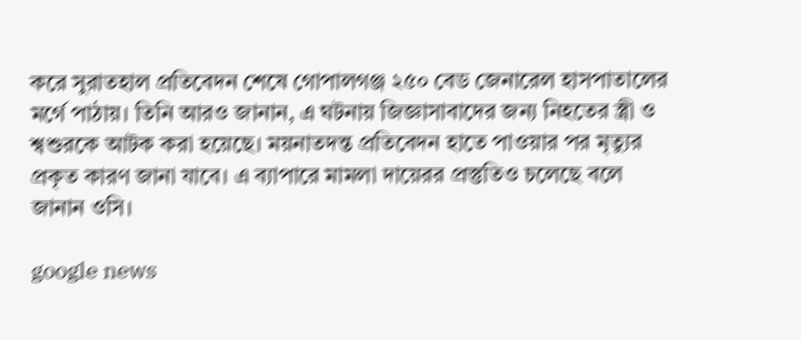করে সুরাতহাল প্রতিবেদন শেষে গোপালগঞ্জ ২৫০ বেড জেনারেল হাসপাতালের মর্গে পাঠায়। তিনি আরও জানান, এ ঘটনায় জিজ্ঞাসাবাদের জন্য নিহতের স্ত্রী ও শ্বশুরকে আটক করা হয়েছে। ময়নাতদন্ত প্রতিবেদন হাতে পাওয়ার পর মৃত্যুর প্রকৃত কারণ জানা যাবে। এ ব্যাপারে মামলা দায়েরর প্রস্তুতিও চলেছে বলে জানান ওসি।

google news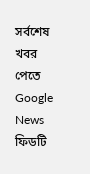সর্বশেষ খবর পেতে Google News ফিডটি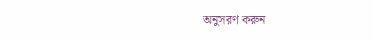অনুসরণ করুন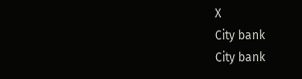X
City bank
City bank